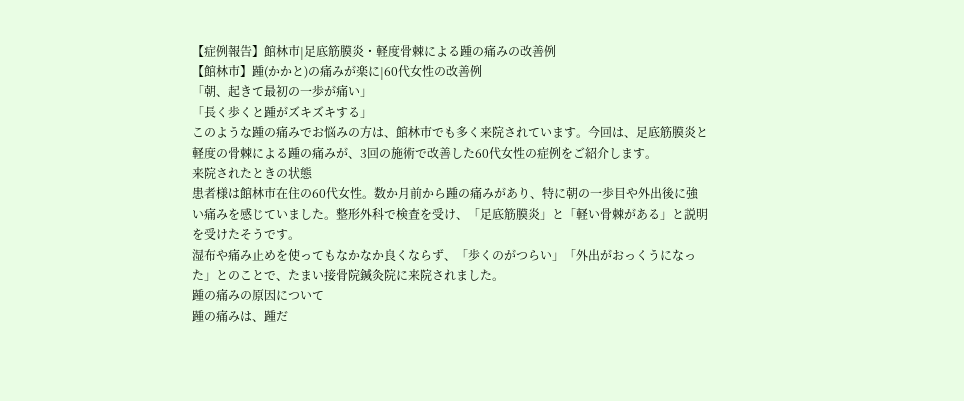【症例報告】館林市|足底筋膜炎・軽度骨棘による踵の痛みの改善例
【館林市】踵(かかと)の痛みが楽に|60代女性の改善例
「朝、起きて最初の一歩が痛い」
「長く歩くと踵がズキズキする」
このような踵の痛みでお悩みの方は、館林市でも多く来院されています。今回は、足底筋膜炎と軽度の骨棘による踵の痛みが、3回の施術で改善した60代女性の症例をご紹介します。
来院されたときの状態
患者様は館林市在住の60代女性。数か月前から踵の痛みがあり、特に朝の一歩目や外出後に強い痛みを感じていました。整形外科で検査を受け、「足底筋膜炎」と「軽い骨棘がある」と説明を受けたそうです。
湿布や痛み止めを使ってもなかなか良くならず、「歩くのがつらい」「外出がおっくうになった」とのことで、たまい接骨院鍼灸院に来院されました。
踵の痛みの原因について
踵の痛みは、踵だ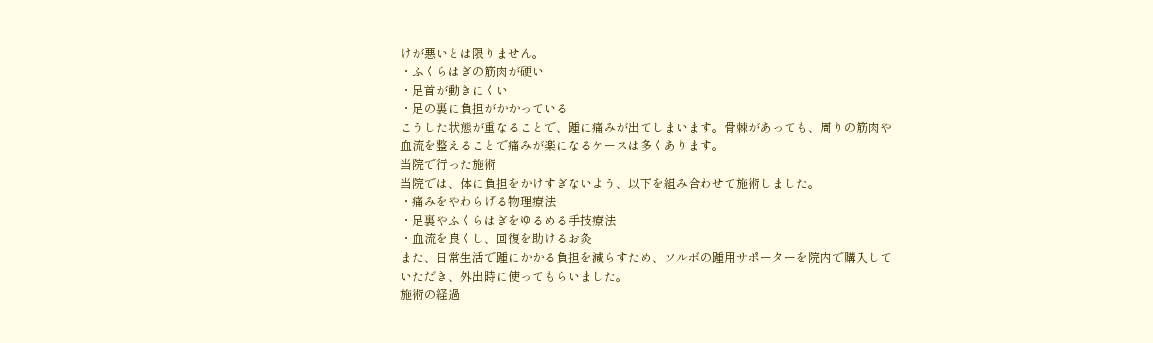けが悪いとは限りません。
・ふくらはぎの筋肉が硬い
・足首が動きにくい
・足の裏に負担がかかっている
こうした状態が重なることで、踵に痛みが出てしまいます。骨棘があっても、周りの筋肉や血流を整えることで痛みが楽になるケースは多くあります。
当院で行った施術
当院では、体に負担をかけすぎないよう、以下を組み合わせて施術しました。
・痛みをやわらげる物理療法
・足裏やふくらはぎをゆるめる手技療法
・血流を良くし、回復を助けるお灸
また、日常生活で踵にかかる負担を減らすため、ソルボの踵用サポーターを院内で購入していただき、外出時に使ってもらいました。
施術の経過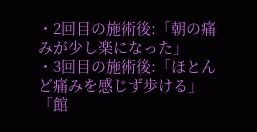・2回目の施術後:「朝の痛みが少し楽になった」
・3回目の施術後:「ほとんど痛みを感じず歩ける」
「館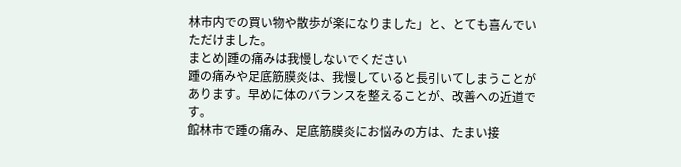林市内での買い物や散歩が楽になりました」と、とても喜んでいただけました。
まとめ|踵の痛みは我慢しないでください
踵の痛みや足底筋膜炎は、我慢していると長引いてしまうことがあります。早めに体のバランスを整えることが、改善への近道です。
館林市で踵の痛み、足底筋膜炎にお悩みの方は、たまい接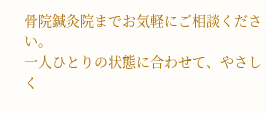骨院鍼灸院までお気軽にご相談ください。
一人ひとりの状態に合わせて、やさしく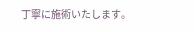丁寧に施術いたします。